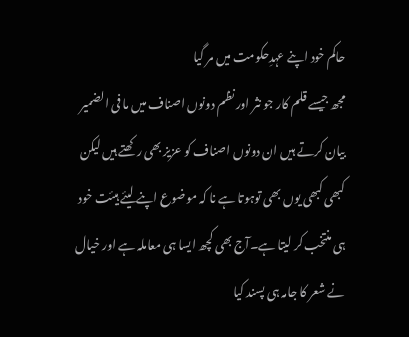حاکم خود اپنے عہدِحکومت میں مر گیا
مجھ جیسے قلم کار جو نثر اور نظم دونوں اصناف میں ما فی الضمیر بیان کرتے ہیں ان دونوں اصناف کو عزیز بھی رکھتے ہیں لیکن کبھی کبھی یوں بھی توہوتا ہے نا کہ موضوع اپنے لیئے ہیئت خود ہی منتخب کر لیتا ہے۔آج بھی کچھ ایسا ہی معاملہ ہے اور خیال نے شعر کا جامہ ہی پسند کیا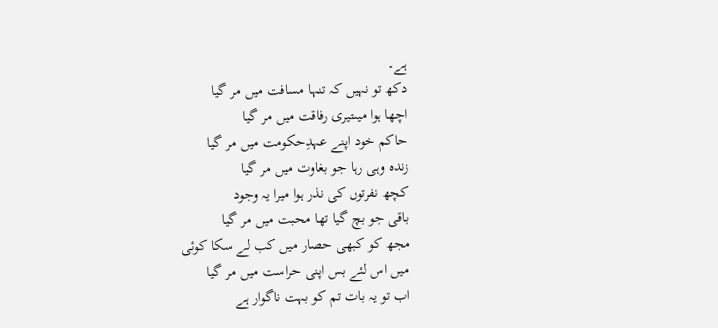ہے۔
دکھ تو نہیں کہ تنہا مسافت میں مر گیا
اچھا ہوا میںتیری رفاقت میں مر گیا
حاکم خود اپنے عہدِحکومت میں مر گیا
زندہ وہی رہا جو بغاوت میں مر گیا
کچھ نفرتوں کی نذر ہوا میرا یہ وجود
باقی جو بچ گیا تھا محبت میں مر گیا
مجھ کو کبھی حصار میں کب لے سکا کوئی
میں اس لئے بس اپنی حراست میں مر گیا
اب تو یہ بات تم کو بہت ناگوار ہے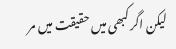لیکن اگر کبھی میں حقیقت میں مر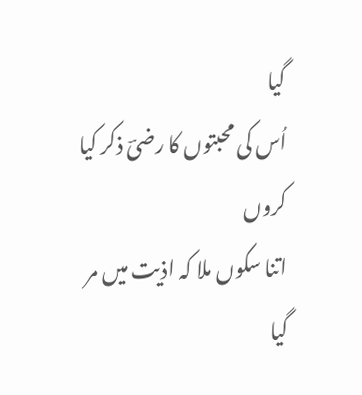گیا
اُس کی محبتوں کا رضیؔ ذکر کیا کروں
اتنا سکوں ملا کہ اذیت میں مر گیا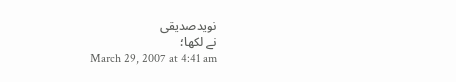نویدصدیقی
نے لکھا؛
March 29, 2007 at 4:41 am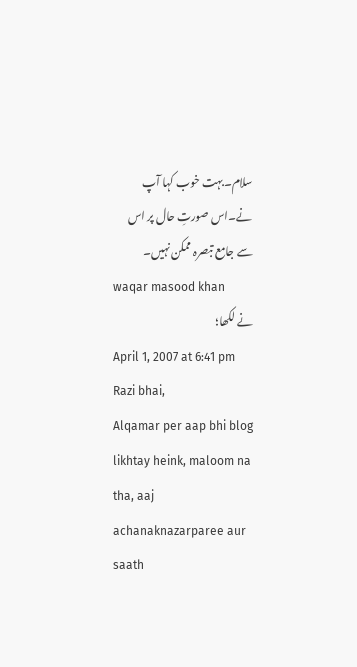سلام۔بہت خوب کہا آپ نے۔اس صورتِ حال پر اس سے جامع تبصرہ ممکن نہیں۔
waqar masood khan
نے لکھا؛
April 1, 2007 at 6:41 pm
Razi bhai,
Alqamar per aap bhi blog likhtay heink, maloom na tha, aaj achanaknazarparee aur saath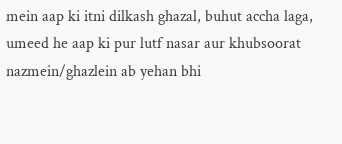mein aap ki itni dilkash ghazal, buhut accha laga, umeed he aap ki pur lutf nasar aur khubsoorat nazmein/ghazlein ab yehan bhi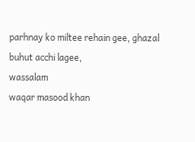parhnay ko miltee rehain gee, ghazal buhut acchi lagee,
wassalam
waqar masood khan